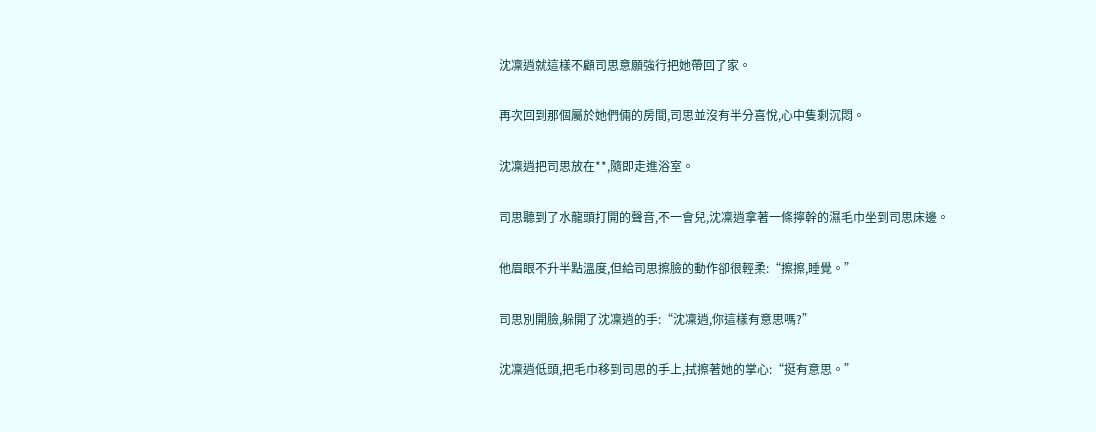沈凜逍就這樣不顧司思意願強行把她帶回了家。

再次回到那個屬於她們倆的房間,司思並沒有半分喜悅,心中隻剩沉悶。

沈凜逍把司思放在**,隨即走進浴室。

司思聽到了水龍頭打開的聲音,不一會兒,沈凜逍拿著一條擰幹的濕毛巾坐到司思床邊。

他眉眼不升半點溫度,但給司思擦臉的動作卻很輕柔:“擦擦,睡覺。”

司思別開臉,躲開了沈凜逍的手:“沈凜逍,你這樣有意思嗎?”

沈凜逍低頭,把毛巾移到司思的手上,拭擦著她的掌心:“挺有意思。”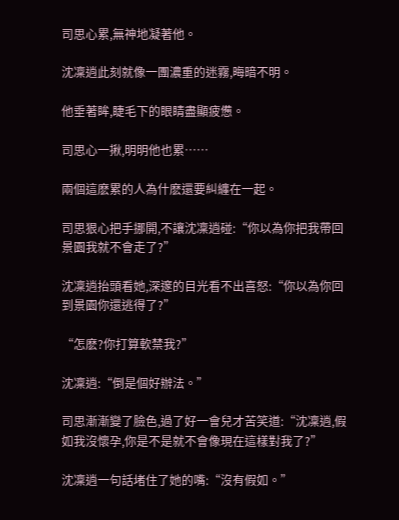司思心累,無神地凝著他。

沈凜逍此刻就像一團濃重的迷霧,晦暗不明。

他垂著眸,睫毛下的眼睛盡顯疲憊。

司思心一揪,明明他也累……

兩個這麽累的人為什麽還要糾纏在一起。

司思狠心把手挪開,不讓沈凜逍碰:“你以為你把我帶回景園我就不會走了?”

沈凜逍抬頭看她,深邃的目光看不出喜怒:“你以為你回到景園你還逃得了?”

“怎麽?你打算軟禁我?”

沈凜逍:“倒是個好辦法。”

司思漸漸變了臉色,過了好一會兒才苦笑道:“沈凜逍,假如我沒懷孕,你是不是就不會像現在這樣對我了?”

沈凜逍一句話堵住了她的嘴:“沒有假如。”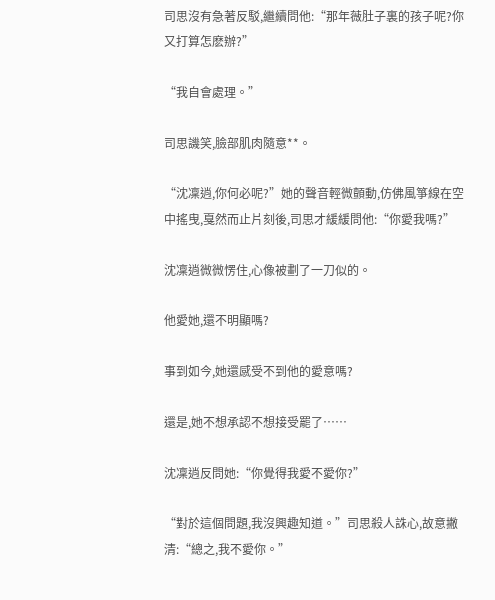司思沒有急著反駁,繼續問他:“那年薇肚子裏的孩子呢?你又打算怎麽辦?”

“我自會處理。”

司思譏笑,臉部肌肉隨意**。

“沈凜逍,你何必呢?”她的聲音輕微顫動,仿佛風箏線在空中搖曳,戛然而止片刻後,司思才緩緩問他:“你愛我嗎?”

沈凜逍微微愣住,心像被劃了一刀似的。

他愛她,還不明顯嗎?

事到如今,她還感受不到他的愛意嗎?

還是,她不想承認不想接受罷了……

沈凜逍反問她:“你覺得我愛不愛你?”

“對於這個問題,我沒興趣知道。”司思殺人誅心,故意撇清:“總之,我不愛你。”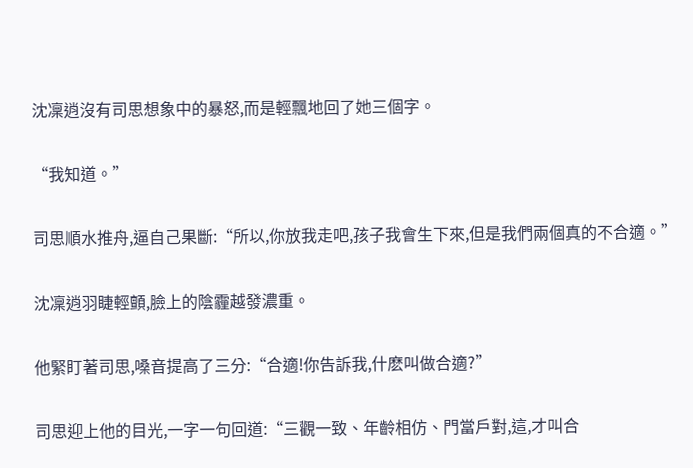沈凜逍沒有司思想象中的暴怒,而是輕飄地回了她三個字。

“我知道。”

司思順水推舟,逼自己果斷:“所以,你放我走吧,孩子我會生下來,但是我們兩個真的不合適。”

沈凜逍羽睫輕顫,臉上的陰霾越發濃重。

他緊盯著司思,嗓音提高了三分:“合適!你告訴我,什麽叫做合適?”

司思迎上他的目光,一字一句回道:“三觀一致、年齡相仿、門當戶對,這,才叫合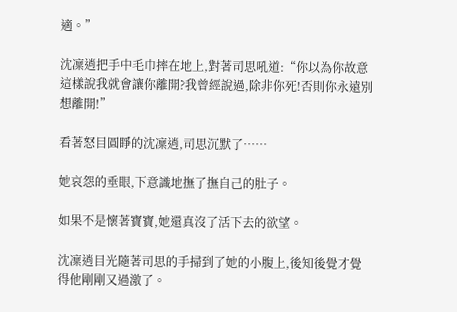適。”

沈凜逍把手中毛巾摔在地上,對著司思吼道:“你以為你故意這樣說我就會讓你離開?我曾經說過,除非你死!否則你永遠別想離開!”

看著怒目圓睜的沈凜逍,司思沉默了……

她哀怨的垂眼,下意識地撫了撫自己的肚子。

如果不是懷著寶寶,她還真沒了活下去的欲望。

沈凜逍目光隨著司思的手掃到了她的小腹上,後知後覺才覺得他剛剛又過激了。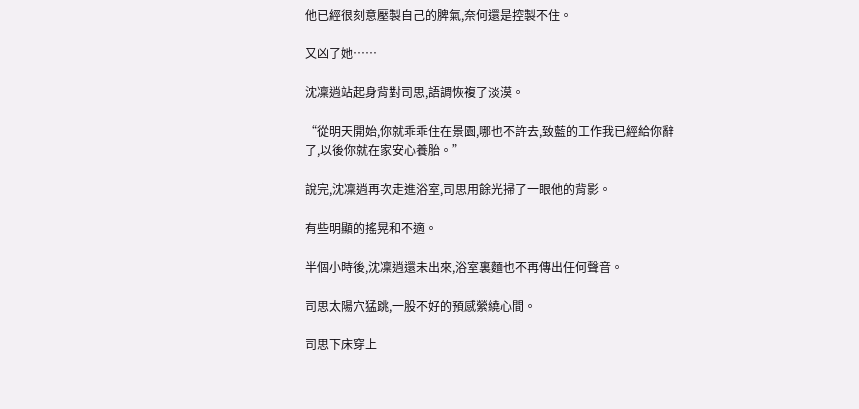他已經很刻意壓製自己的脾氣,奈何還是控製不住。

又凶了她……

沈凜逍站起身背對司思,語調恢複了淡漠。

“從明天開始,你就乖乖住在景園,哪也不許去,致藍的工作我已經給你辭了,以後你就在家安心養胎。”

說完,沈凜逍再次走進浴室,司思用餘光掃了一眼他的背影。

有些明顯的搖晃和不適。

半個小時後,沈凜逍還未出來,浴室裏麵也不再傳出任何聲音。

司思太陽穴猛跳,一股不好的預感縈繞心間。

司思下床穿上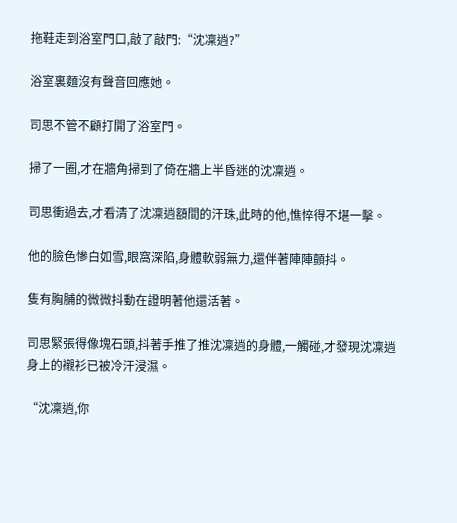拖鞋走到浴室門口,敲了敲門:“沈凜逍?”

浴室裏麵沒有聲音回應她。

司思不管不顧打開了浴室門。

掃了一圈,才在牆角掃到了倚在牆上半昏迷的沈凜逍。

司思衝過去,才看清了沈凜逍額間的汗珠,此時的他,憔悴得不堪一擊。

他的臉色慘白如雪,眼窩深陷,身體軟弱無力,還伴著陣陣顫抖。

隻有胸脯的微微抖動在證明著他還活著。

司思緊張得像塊石頭,抖著手推了推沈凜逍的身體,一觸碰,才發現沈凜逍身上的襯衫已被冷汗浸濕。

“沈凜逍,你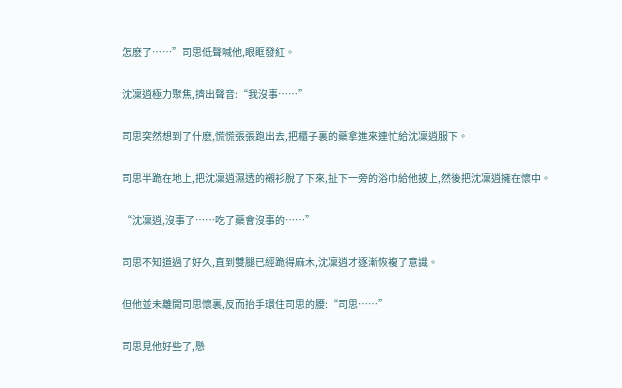怎麽了……”司思低聲喊他,眼眶發紅。

沈凜逍極力聚焦,擠出聲音:“我沒事……”

司思突然想到了什麽,慌慌張張跑出去,把櫃子裏的藥拿進來連忙給沈凜逍服下。

司思半跪在地上,把沈凜逍濕透的襯衫脫了下來,扯下一旁的浴巾給他披上,然後把沈凜逍擁在懷中。

“沈凜逍,沒事了……吃了藥會沒事的……”

司思不知道過了好久,直到雙腿已經跪得麻木,沈凜逍才逐漸恢複了意識。

但他並未離開司思懷裏,反而抬手環住司思的腰:“司思……”

司思見他好些了,懸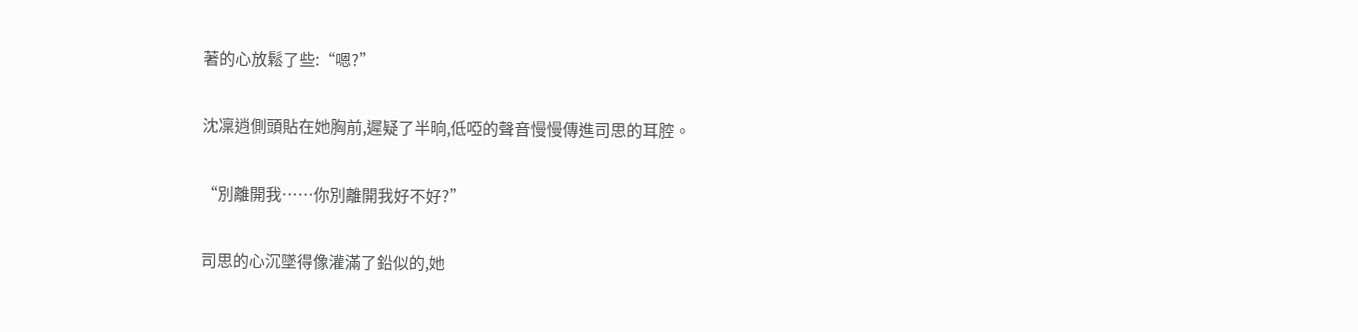著的心放鬆了些:“嗯?”

沈凜逍側頭貼在她胸前,遲疑了半晌,低啞的聲音慢慢傳進司思的耳腔。

“別離開我……你別離開我好不好?”

司思的心沉墜得像灌滿了鉛似的,她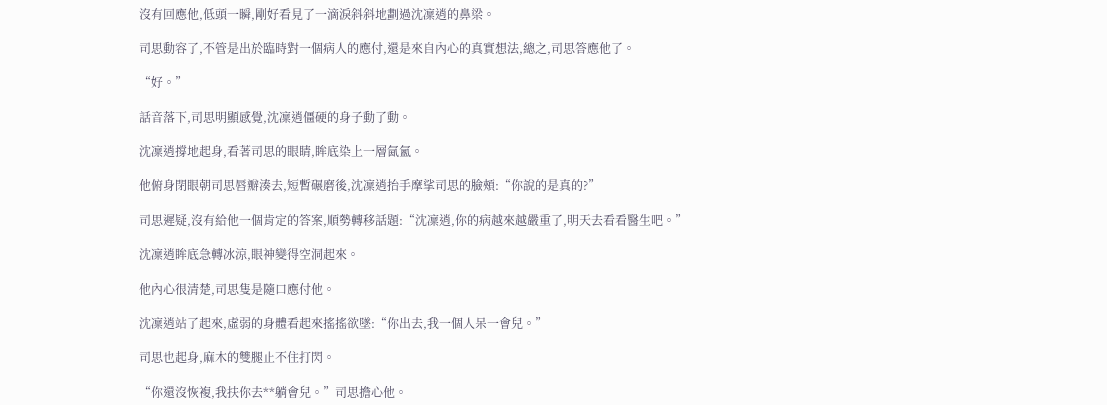沒有回應他,低頭一瞬,剛好看見了一滴淚斜斜地劃過沈凜逍的鼻梁。

司思動容了,不管是出於臨時對一個病人的應付,還是來自內心的真實想法,總之,司思答應他了。

“好。”

話音落下,司思明顯感覺,沈凜逍僵硬的身子動了動。

沈凜逍撐地起身,看著司思的眼睛,眸底染上一層氤氳。

他俯身閉眼朝司思唇瓣湊去,短暫碾磨後,沈凜逍抬手摩挲司思的臉頰:“你說的是真的?”

司思遲疑,沒有給他一個肯定的答案,順勢轉移話題:“沈凜逍,你的病越來越嚴重了,明天去看看醫生吧。”

沈凜逍眸底急轉冰涼,眼神變得空洞起來。

他內心很清楚,司思隻是隨口應付他。

沈凜逍站了起來,虛弱的身體看起來搖搖欲墜:“你出去,我一個人呆一會兒。”

司思也起身,麻木的雙腿止不住打閃。

“你還沒恢複,我扶你去**躺會兒。”司思擔心他。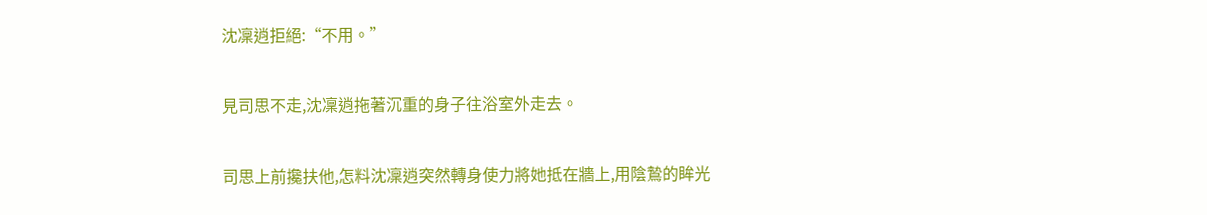沈凜逍拒絕:“不用。”

見司思不走,沈凜逍拖著沉重的身子往浴室外走去。

司思上前攙扶他,怎料沈凜逍突然轉身使力將她抵在牆上,用陰鷙的眸光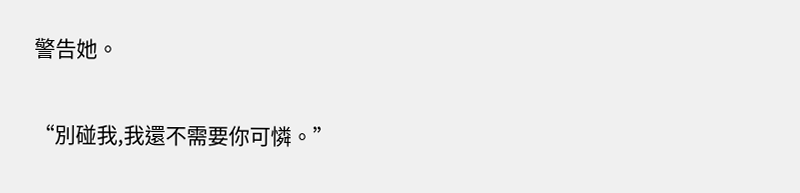警告她。

“別碰我,我還不需要你可憐。”